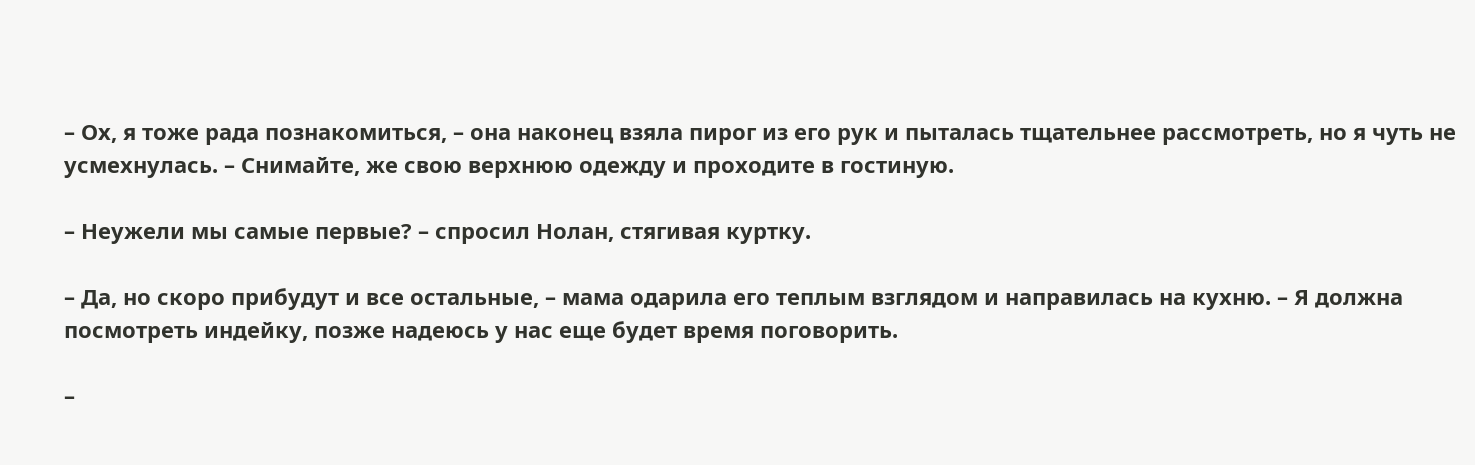– Ох, я тоже рада познакомиться, – она наконец взяла пирог из его рук и пыталась тщательнее рассмотреть, но я чуть не усмехнулась. – Снимайте, же свою верхнюю одежду и проходите в гостиную.

– Неужели мы самые первые? – спросил Нолан, стягивая куртку.

– Да, но скоро прибудут и все остальные, – мама одарила его теплым взглядом и направилась на кухню. – Я должна посмотреть индейку, позже надеюсь у нас еще будет время поговорить.

–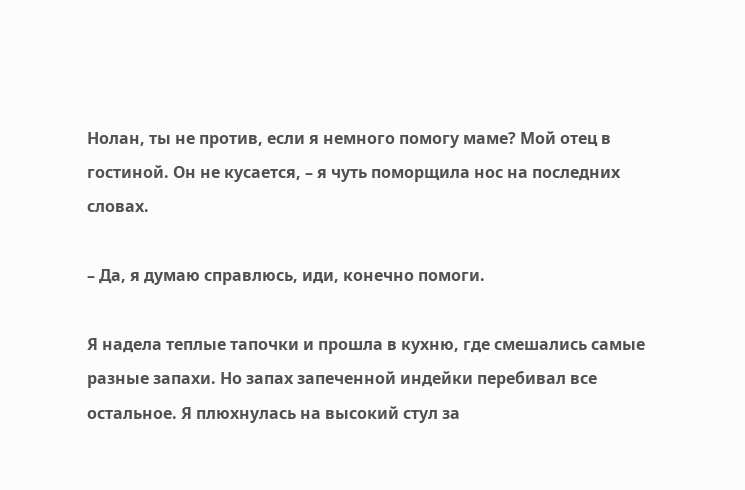Нолан, ты не против, если я немного помогу маме? Мой отец в гостиной. Он не кусается, – я чуть поморщила нос на последних словах.

– Да, я думаю справлюсь, иди, конечно помоги.

Я надела теплые тапочки и прошла в кухню, где смешались самые разные запахи. Но запах запеченной индейки перебивал все остальное. Я плюхнулась на высокий стул за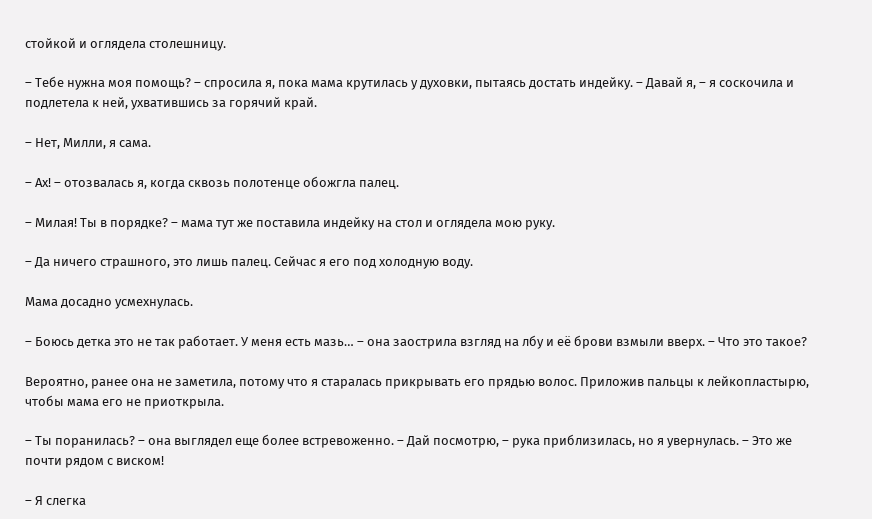стойкой и оглядела столешницу.

– Тебе нужна моя помощь? – спросила я, пока мама крутилась у духовки, пытаясь достать индейку. – Давай я, – я соскочила и подлетела к ней, ухватившись за горячий край.

– Нет, Милли, я сама.

– Ах! – отозвалась я, когда сквозь полотенце обожгла палец.

– Милая! Ты в порядке? – мама тут же поставила индейку на стол и оглядела мою руку.

– Да ничего страшного, это лишь палец. Сейчас я его под холодную воду.

Мама досадно усмехнулась.

– Боюсь детка это не так работает. У меня есть мазь… – она заострила взгляд на лбу и её брови взмыли вверх. – Что это такое?

Вероятно, ранее она не заметила, потому что я старалась прикрывать его прядью волос. Приложив пальцы к лейкопластырю, чтобы мама его не приоткрыла.

– Ты поранилась? – она выглядел еще более встревоженно. – Дай посмотрю, – рука приблизилась, но я увернулась. – Это же почти рядом с виском!

– Я слегка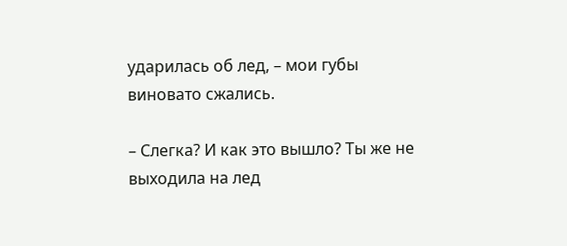ударилась об лед, – мои губы виновато сжались.

– Слегка? И как это вышло? Ты же не выходила на лед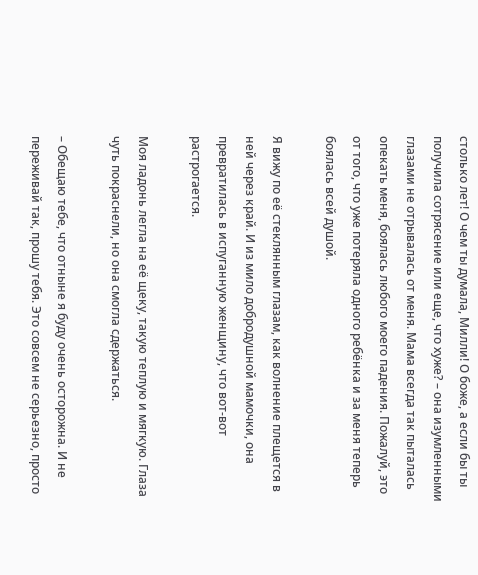столько лет! О чем ты думала, Милли! О боже, а если бы ты получила сотрясение или еще, что хуже? – она изумленными глазами не отрывалась от меня. Мама всегда так пыталась опекать меня, боялась любого моего падения. Пожалуй, это от того, что уже потеряла одного ребёнка и за меня теперь боялась всей душой.

Я вижу по её стеклянным глазам, как волнение плещется в ней через край. И из мило добродушной мамочки, она превратилась в испуганную женщину, что вот-вот растрогается.

Моя ладонь легла на её щеку, такую теплую и мягкую. Глаза чуть покраснели, но она смогла сдержаться.

– Обещаю тебе, что отныне я буду очень осторожна. И не переживай так, прошу тебя. Это совсем не серьезно, просто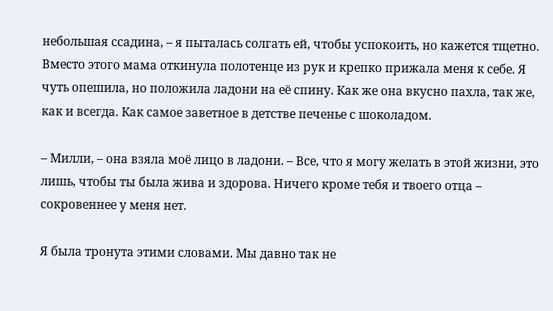небольшая ссадина, – я пыталась солгать ей, чтобы успокоить, но кажется тщетно. Вместо этого мама откинула полотенце из рук и крепко прижала меня к себе. Я чуть опешила, но положила ладони на её спину. Как же она вкусно пахла, так же, как и всегда. Как самое заветное в детстве печенье с шоколадом.

– Милли, – она взяла моё лицо в ладони. – Все, что я могу желать в этой жизни, это лишь, чтобы ты была жива и здорова. Ничего кроме тебя и твоего отца – сокровеннее у меня нет.

Я была тронута этими словами. Мы давно так не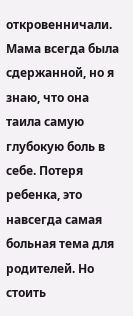откровенничали. Мама всегда была сдержанной, но я знаю, что она таила самую глубокую боль в себе. Потеря ребенка, это навсегда самая больная тема для родителей. Но стоить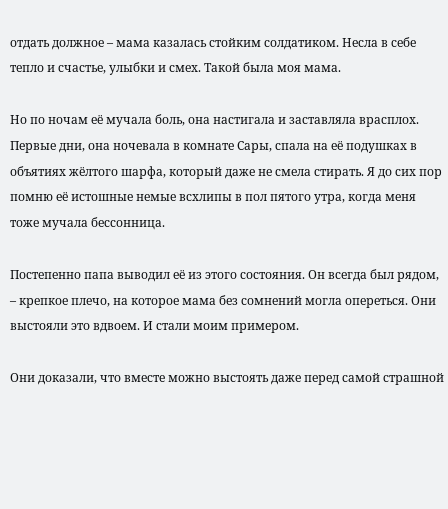отдать должное – мама казалась стойким солдатиком. Несла в себе тепло и счастье, улыбки и смех. Такой была моя мама.

Но по ночам её мучала боль, она настигала и заставляла врасплох. Первые дни, она ночевала в комнате Сары, спала на её подушках в объятиях жёлтого шарфа, который даже не смела стирать. Я до сих пор помню её истошные немые всхлипы в пол пятого утра, когда меня тоже мучала бессонница.

Постепенно папа выводил её из этого состояния. Он всегда был рядом, – крепкое плечо, на которое мама без сомнений могла опереться. Они выстояли это вдвоем. И стали моим примером.

Они доказали, что вместе можно выстоять даже перед самой страшной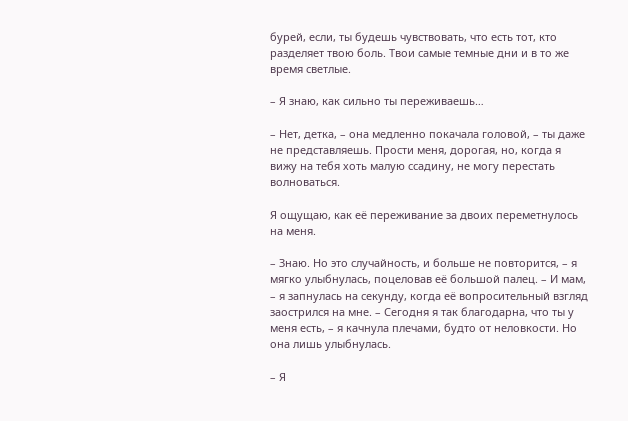бурей, если, ты будешь чувствовать, что есть тот, кто разделяет твою боль. Твои самые темные дни и в то же время светлые.

– Я знаю, как сильно ты переживаешь…

– Нет, детка, – она медленно покачала головой, – ты даже не представляешь. Прости меня, дорогая, но, когда я вижу на тебя хоть малую ссадину, не могу перестать волноваться.

Я ощущаю, как её переживание за двоих переметнулось на меня.

– Знаю. Но это случайность, и больше не повторится, – я мягко улыбнулась, поцеловав её большой палец. – И мам, – я запнулась на секунду, когда её вопросительный взгляд заострился на мне. – Сегодня я так благодарна, что ты у меня есть, – я качнула плечами, будто от неловкости. Но она лишь улыбнулась.

– Я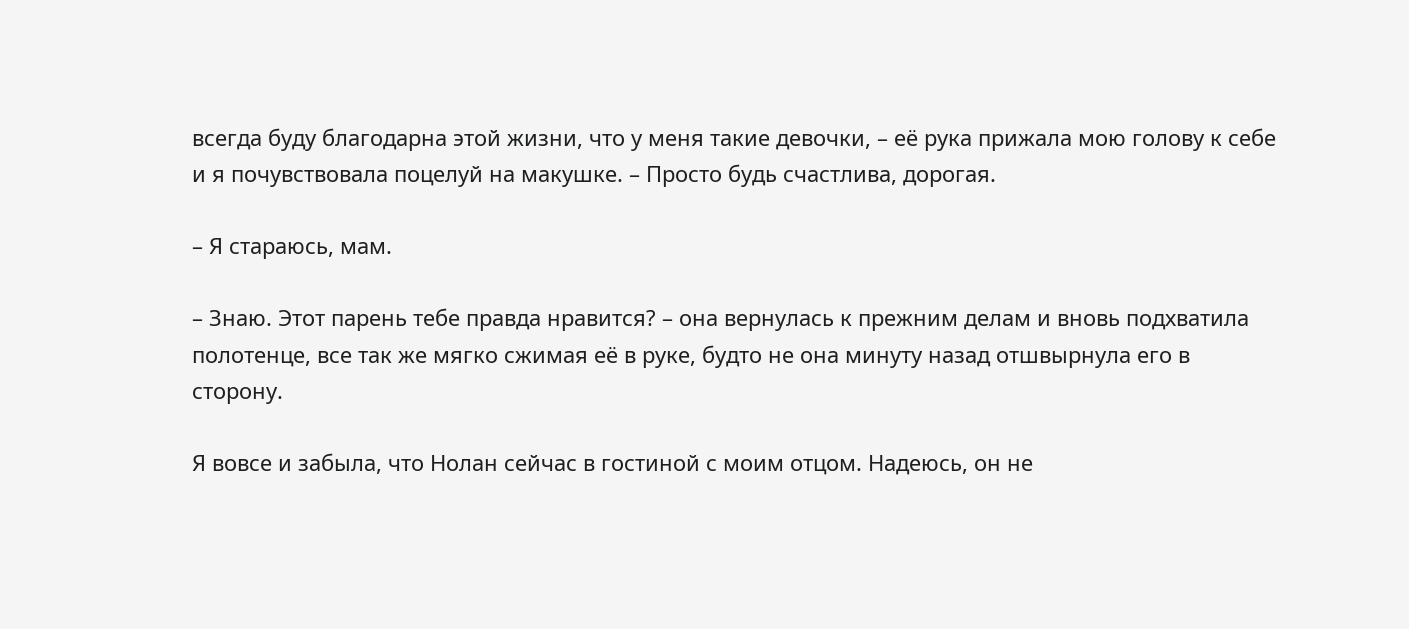всегда буду благодарна этой жизни, что у меня такие девочки, – её рука прижала мою голову к себе и я почувствовала поцелуй на макушке. – Просто будь счастлива, дорогая.

– Я стараюсь, мам.

– Знаю. Этот парень тебе правда нравится? – она вернулась к прежним делам и вновь подхватила полотенце, все так же мягко сжимая её в руке, будто не она минуту назад отшвырнула его в сторону.

Я вовсе и забыла, что Нолан сейчас в гостиной с моим отцом. Надеюсь, он не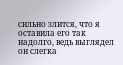сильно злится, что я оставила его так надолго, ведь выглядел он слегка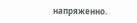напряженно.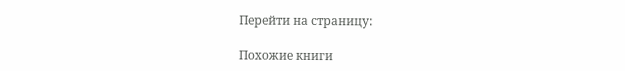Перейти на страницу:

Похожие книги